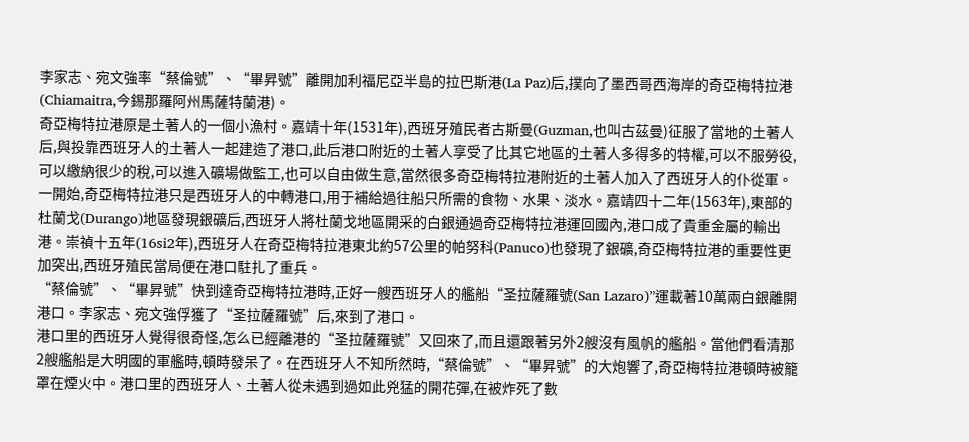李家志、宛文強率“蔡倫號”、“畢昇號”離開加利福尼亞半島的拉巴斯港(La Paz)后,撲向了墨西哥西海岸的奇亞梅特拉港(Chiamaitra,今錫那羅阿州馬薩特蘭港)。
奇亞梅特拉港原是土著人的一個小漁村。嘉靖十年(1531年),西班牙殖民者古斯曼(Guzman,也叫古茲曼)征服了當地的土著人后,與投靠西班牙人的土著人一起建造了港口,此后港口附近的土著人享受了比其它地區的土著人多得多的特權,可以不服勞役,可以繳納很少的稅,可以進入礦場做監工,也可以自由做生意,當然很多奇亞梅特拉港附近的土著人加入了西班牙人的仆從軍。
一開始,奇亞梅特拉港只是西班牙人的中轉港口,用于補給過往船只所需的食物、水果、淡水。嘉靖四十二年(1563年),東部的杜蘭戈(Durango)地區發現銀礦后,西班牙人將杜蘭戈地區開采的白銀通過奇亞梅特拉港運回國內,港口成了貴重金屬的輸出港。崇禎十五年(16si2年),西班牙人在奇亞梅特拉港東北約57公里的帕努科(Panuco)也發現了銀礦,奇亞梅特拉港的重要性更加突出,西班牙殖民當局便在港口駐扎了重兵。
“蔡倫號”、“畢昇號”快到達奇亞梅特拉港時,正好一艘西班牙人的艦船“圣拉薩羅號(San Lazaro)”運載著10萬兩白銀離開港口。李家志、宛文強俘獲了“圣拉薩羅號”后,來到了港口。
港口里的西班牙人覺得很奇怪,怎么已經離港的“圣拉薩羅號”又回來了,而且還跟著另外2艘沒有風帆的艦船。當他們看清那2艘艦船是大明國的軍艦時,頓時發呆了。在西班牙人不知所然時,“蔡倫號”、“畢昇號”的大炮響了,奇亞梅特拉港頓時被籠罩在煙火中。港口里的西班牙人、土著人從未遇到過如此兇猛的開花彈,在被炸死了數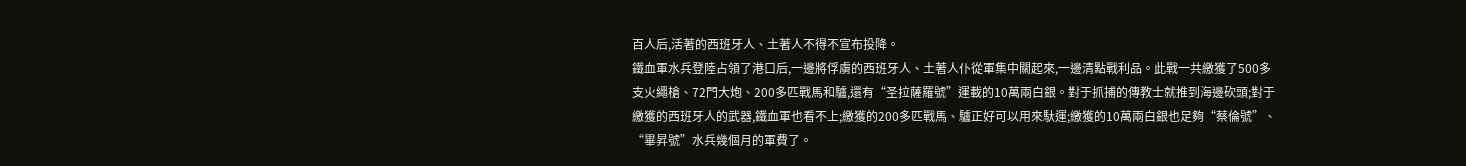百人后,活著的西班牙人、土著人不得不宣布投降。
鐵血軍水兵登陸占領了港口后,一邊將俘虜的西班牙人、土著人仆從軍集中關起來,一邊清點戰利品。此戰一共繳獲了500多支火繩槍、72門大炮、200多匹戰馬和驢,還有“圣拉薩羅號”運載的10萬兩白銀。對于抓捕的傳教士就推到海邊砍頭;對于繳獲的西班牙人的武器,鐵血軍也看不上;繳獲的200多匹戰馬、驢正好可以用來馱運;繳獲的10萬兩白銀也足夠“蔡倫號”、“畢昇號”水兵幾個月的軍費了。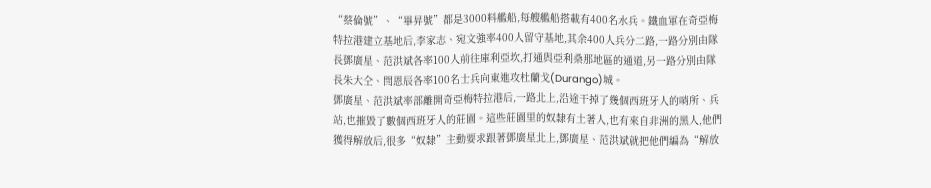“蔡倫號”、“畢昇號”都是3000料艦船,每艘艦船搭載有400名水兵。鐵血軍在奇亞梅特拉港建立基地后,李家志、宛文強率400人留守基地,其余400人兵分二路,一路分別由隊長鄧廣星、范洪斌各率100人前往庫利亞坎,打通與亞利桑那地區的通道,另一路分別由隊長朱大仝、閆恩辰各率100名士兵向東進攻杜蘭戈(Durango)城。
鄧廣星、范洪斌率部離開奇亞梅特拉港后,一路北上,沿途干掉了幾個西班牙人的哨所、兵站,也摧毀了數個西班牙人的莊園。這些莊園里的奴隸有土著人,也有來自非洲的黑人,他們獲得解放后,很多“奴隸”主動要求跟著鄧廣星北上,鄧廣星、范洪斌就把他們編為“解放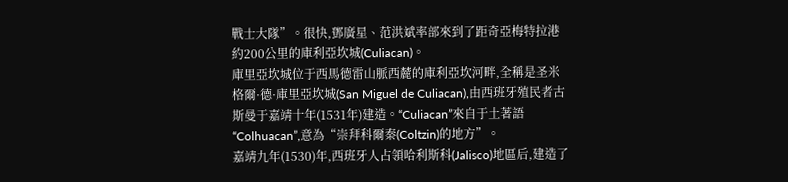戰士大隊”。很快,鄧廣星、范洪斌率部來到了距奇亞梅特拉港約200公里的庫利亞坎城(Culiacan)。
庫里亞坎城位于西馬德雷山脈西麓的庫利亞坎河畔,全稱是圣米格爾·德·庫里亞坎城(San Miguel de Culiacan),由西班牙殖民者古斯曼于嘉靖十年(1531年)建造。“Culiacan”來自于土著語“Colhuacan”,意為“崇拜科爾秦(Coltzin)的地方”。
嘉靖九年(1530)年,西班牙人占領哈利斯科(Jalisco)地區后,建造了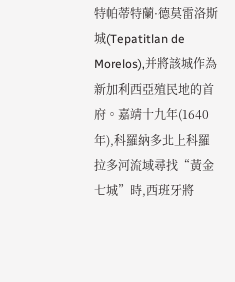特帕蒂特蘭·德莫雷洛斯城(Tepatitlan de Morelos),并將該城作為新加利西亞殖民地的首府。嘉靖十九年(1640年),科羅納多北上科羅拉多河流域尋找“黃金七城”時,西班牙將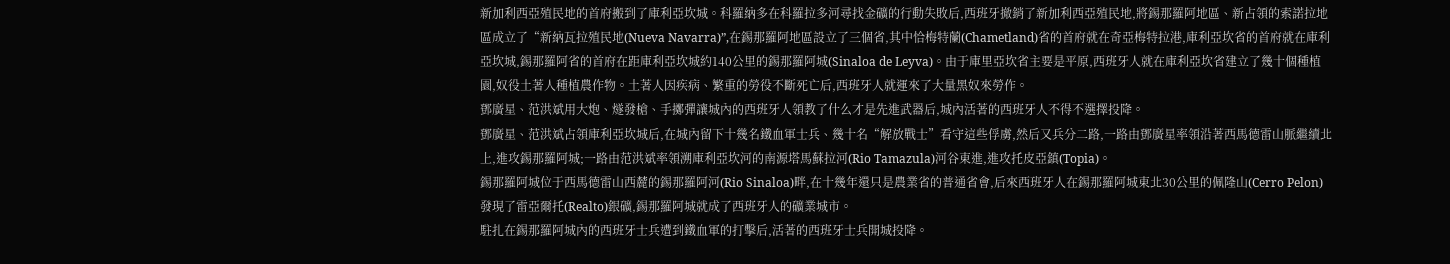新加利西亞殖民地的首府搬到了庫利亞坎城。科羅納多在科羅拉多河尋找金礦的行動失敗后,西班牙撤銷了新加利西亞殖民地,將錫那羅阿地區、新占領的索諾拉地區成立了“新納瓦拉殖民地(Nueva Navarra)”,在錫那羅阿地區設立了三個省,其中恰梅特蘭(Chametland)省的首府就在奇亞梅特拉港,庫利亞坎省的首府就在庫利亞坎城,錫那羅阿省的首府在距庫利亞坎城約140公里的錫那羅阿城(Sinaloa de Leyva)。由于庫里亞坎省主要是平原,西班牙人就在庫利亞坎省建立了幾十個種植園,奴役土著人種植農作物。土著人因疾病、繁重的勞役不斷死亡后,西班牙人就運來了大量黑奴來勞作。
鄧廣星、范洪斌用大炮、燧發槍、手擲彈讓城內的西班牙人領教了什么才是先進武器后,城內活著的西班牙人不得不選擇投降。
鄧廣星、范洪斌占領庫利亞坎城后,在城內留下十幾名鐵血軍士兵、幾十名“解放戰士”看守這些俘虜,然后又兵分二路,一路由鄧廣星率領沿著西馬德雷山脈繼續北上,進攻錫那羅阿城;一路由范洪斌率領溯庫利亞坎河的南源塔馬蘇拉河(Rio Tamazula)河谷東進,進攻托皮亞鎮(Topia)。
錫那羅阿城位于西馬德雷山西麓的錫那羅阿河(Rio Sinaloa)畔,在十幾年還只是農業省的普通省會,后來西班牙人在錫那羅阿城東北30公里的佩隆山(Cerro Pelon)發現了雷亞爾托(Realto)銀礦,錫那羅阿城就成了西班牙人的礦業城市。
駐扎在錫那羅阿城內的西班牙士兵遭到鐵血軍的打擊后,活著的西班牙士兵開城投降。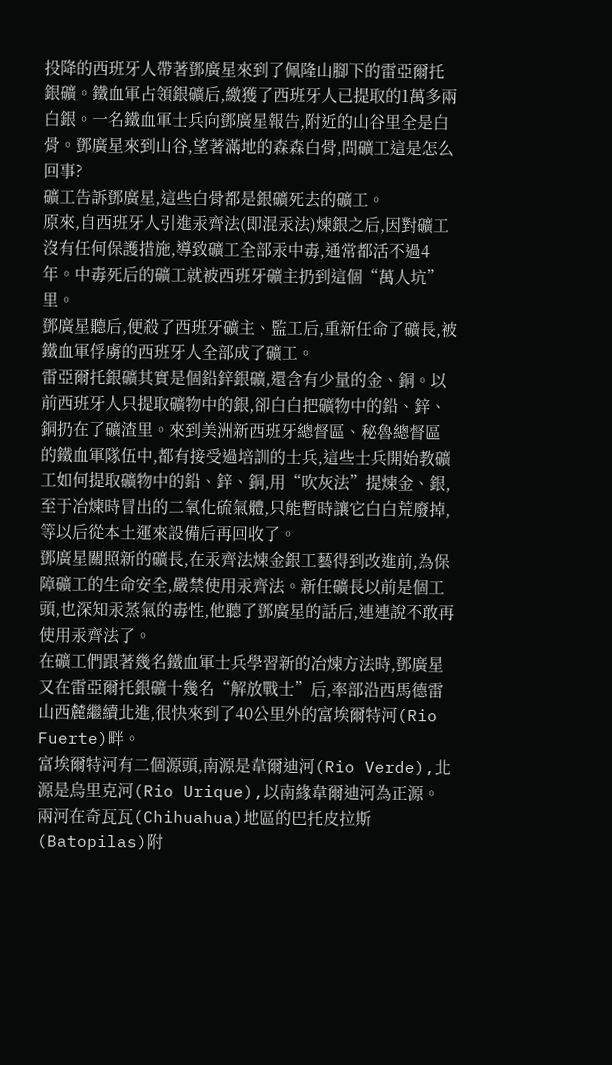投降的西班牙人帶著鄧廣星來到了佩隆山腳下的雷亞爾托銀礦。鐵血軍占領銀礦后,繳獲了西班牙人已提取的1萬多兩白銀。一名鐵血軍士兵向鄧廣星報告,附近的山谷里全是白骨。鄧廣星來到山谷,望著滿地的森森白骨,問礦工這是怎么回事?
礦工告訴鄧廣星,這些白骨都是銀礦死去的礦工。
原來,自西班牙人引進汞齊法(即混汞法)煉銀之后,因對礦工沒有任何保護措施,導致礦工全部汞中毒,通常都活不過4年。中毒死后的礦工就被西班牙礦主扔到這個“萬人坑”里。
鄧廣星聽后,便殺了西班牙礦主、監工后,重新任命了礦長,被鐵血軍俘虜的西班牙人全部成了礦工。
雷亞爾托銀礦其實是個鉛鋅銀礦,還含有少量的金、銅。以前西班牙人只提取礦物中的銀,卻白白把礦物中的鉛、鋅、銅扔在了礦渣里。來到美洲新西班牙總督區、秘魯總督區的鐵血軍隊伍中,都有接受過培訓的士兵,這些士兵開始教礦工如何提取礦物中的鉛、鋅、銅,用“吹灰法”提煉金、銀,至于冶煉時冒出的二氧化硫氣體,只能暫時讓它白白荒廢掉,等以后從本土運來設備后再回收了。
鄧廣星關照新的礦長,在汞齊法煉金銀工藝得到改進前,為保障礦工的生命安全,嚴禁使用汞齊法。新任礦長以前是個工頭,也深知汞蒸氣的毒性,他聽了鄧廣星的話后,連連說不敢再使用汞齊法了。
在礦工們跟著幾名鐵血軍士兵學習新的冶煉方法時,鄧廣星又在雷亞爾托銀礦十幾名“解放戰士”后,率部沿西馬德雷山西麓繼續北進,很快來到了40公里外的富埃爾特河(Rio Fuerte)畔。
富埃爾特河有二個源頭,南源是韋爾迪河(Rio Verde),北源是烏里克河(Rio Urique),以南緣韋爾迪河為正源。兩河在奇瓦瓦(Chihuahua)地區的巴托皮拉斯(Batopilas)附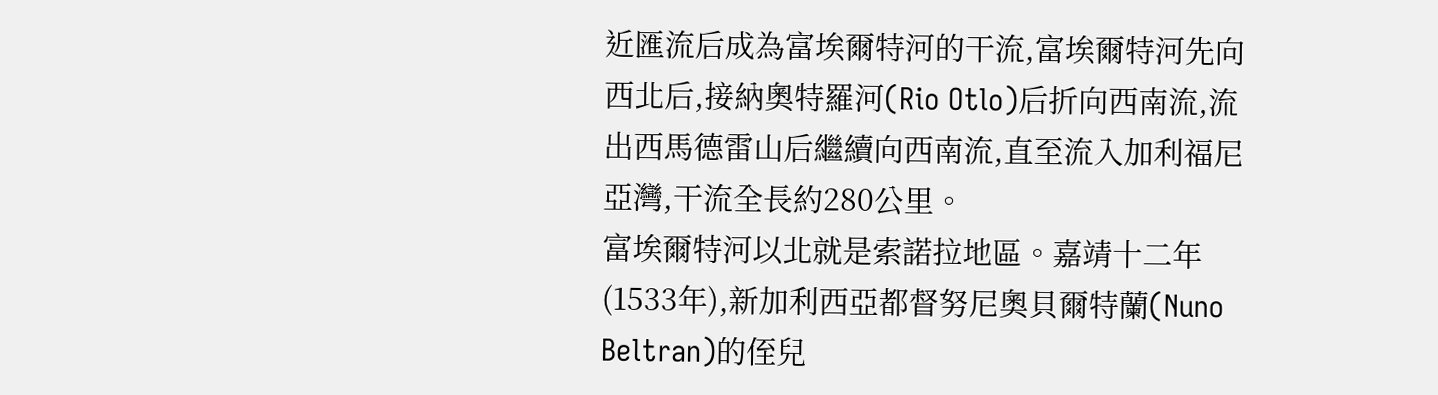近匯流后成為富埃爾特河的干流,富埃爾特河先向西北后,接納奧特羅河(Rio Otlo)后折向西南流,流出西馬德雷山后繼續向西南流,直至流入加利福尼亞灣,干流全長約280公里。
富埃爾特河以北就是索諾拉地區。嘉靖十二年(1533年),新加利西亞都督努尼奧貝爾特蘭(Nuno Beltran)的侄兒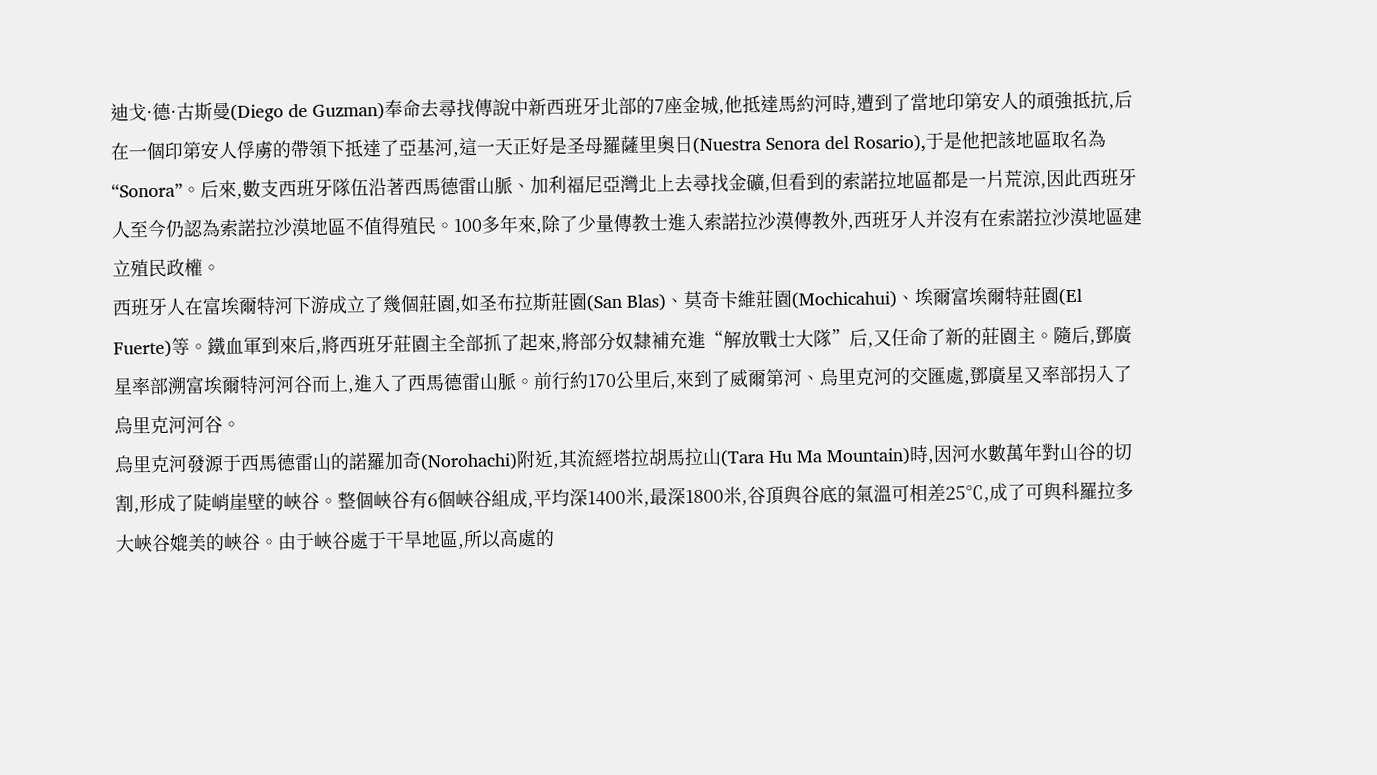迪戈·德·古斯曼(Diego de Guzman)奉命去尋找傳說中新西班牙北部的7座金城,他抵達馬約河時,遭到了當地印第安人的頑強抵抗,后在一個印第安人俘虜的帶領下抵達了亞基河,這一天正好是圣母羅薩里奧日(Nuestra Senora del Rosario),于是他把該地區取名為“Sonora”。后來,數支西班牙隊伍沿著西馬德雷山脈、加利福尼亞灣北上去尋找金礦,但看到的索諾拉地區都是一片荒涼,因此西班牙人至今仍認為索諾拉沙漠地區不值得殖民。100多年來,除了少量傳教士進入索諾拉沙漠傳教外,西班牙人并沒有在索諾拉沙漠地區建立殖民政權。
西班牙人在富埃爾特河下游成立了幾個莊園,如圣布拉斯莊園(San Blas)、莫奇卡維莊園(Mochicahui)、埃爾富埃爾特莊園(El Fuerte)等。鐵血軍到來后,將西班牙莊園主全部抓了起來,將部分奴隸補充進“解放戰士大隊”后,又任命了新的莊園主。隨后,鄧廣星率部溯富埃爾特河河谷而上,進入了西馬德雷山脈。前行約170公里后,來到了威爾第河、烏里克河的交匯處,鄧廣星又率部拐入了烏里克河河谷。
烏里克河發源于西馬德雷山的諾羅加奇(Norohachi)附近,其流經塔拉胡馬拉山(Tara Hu Ma Mountain)時,因河水數萬年對山谷的切割,形成了陡峭崖壁的峽谷。整個峽谷有6個峽谷組成,平均深1400米,最深1800米,谷頂與谷底的氣溫可相差25℃,成了可與科羅拉多大峽谷媲美的峽谷。由于峽谷處于干旱地區,所以高處的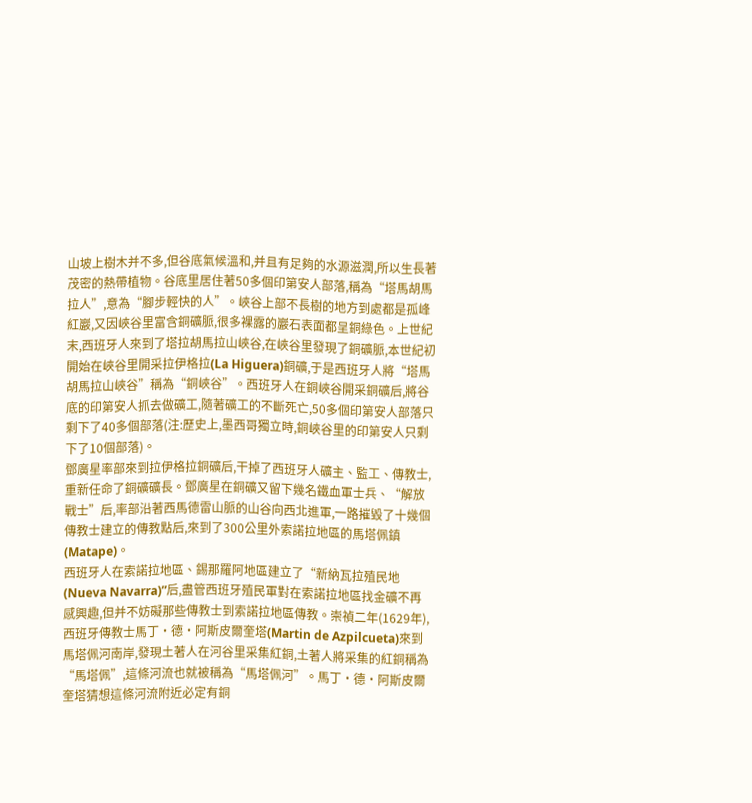山坡上樹木并不多,但谷底氣候溫和,并且有足夠的水源滋潤,所以生長著茂密的熱帶植物。谷底里居住著50多個印第安人部落,稱為“塔馬胡馬拉人”,意為“腳步輕快的人”。峽谷上部不長樹的地方到處都是孤峰紅巖,又因峽谷里富含銅礦脈,很多裸露的巖石表面都呈銅綠色。上世紀末,西班牙人來到了塔拉胡馬拉山峽谷,在峽谷里發現了銅礦脈,本世紀初開始在峽谷里開采拉伊格拉(La Higuera)銅礦,于是西班牙人將“塔馬胡馬拉山峽谷”稱為“銅峽谷”。西班牙人在銅峽谷開采銅礦后,將谷底的印第安人抓去做礦工,隨著礦工的不斷死亡,50多個印第安人部落只剩下了40多個部落(注:歷史上,墨西哥獨立時,銅峽谷里的印第安人只剩下了10個部落)。
鄧廣星率部來到拉伊格拉銅礦后,干掉了西班牙人礦主、監工、傳教士,重新任命了銅礦礦長。鄧廣星在銅礦又留下幾名鐵血軍士兵、“解放戰士”后,率部沿著西馬德雷山脈的山谷向西北進軍,一路摧毀了十幾個傳教士建立的傳教點后,來到了300公里外索諾拉地區的馬塔佩鎮(Matape)。
西班牙人在索諾拉地區、錫那羅阿地區建立了“新納瓦拉殖民地(Nueva Navarra)”后,盡管西班牙殖民軍對在索諾拉地區找金礦不再感興趣,但并不妨礙那些傳教士到索諾拉地區傳教。崇禎二年(1629年),西班牙傳教士馬丁·德·阿斯皮爾奎塔(Martin de Azpilcueta)來到馬塔佩河南岸,發現土著人在河谷里采集紅銅,土著人將采集的紅銅稱為“馬塔佩”,這條河流也就被稱為“馬塔佩河”。馬丁·德·阿斯皮爾奎塔猜想這條河流附近必定有銅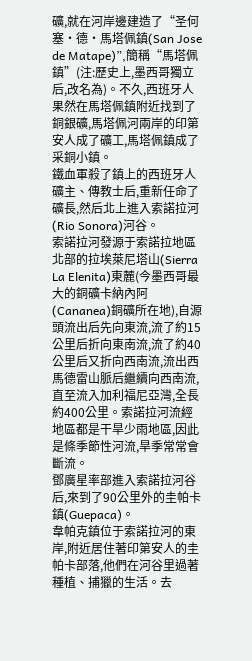礦,就在河岸邊建造了“圣何塞·德·馬塔佩鎮(San Jose de Matape)”,簡稱“馬塔佩鎮”(注:歷史上,墨西哥獨立后,改名為)。不久,西班牙人果然在馬塔佩鎮附近找到了銅銀礦,馬塔佩河兩岸的印第安人成了礦工,馬塔佩鎮成了采銅小鎮。
鐵血軍殺了鎮上的西班牙人礦主、傳教士后,重新任命了礦長,然后北上進入索諾拉河(Rio Sonora)河谷。
索諾拉河發源于索諾拉地區北部的拉埃萊尼塔山(Sierra La Elenita)東麓(今墨西哥最大的銅礦卡納內阿(Cananea)銅礦所在地),自源頭流出后先向東流,流了約15公里后折向東南流,流了約40公里后又折向西南流,流出西馬德雷山脈后繼續向西南流,直至流入加利福尼亞灣,全長約400公里。索諾拉河流經地區都是干旱少雨地區,因此是條季節性河流,旱季常常會斷流。
鄧廣星率部進入索諾拉河谷后,來到了90公里外的圭帕卡鎮(Guepaca)。
韋帕克鎮位于索諾拉河的東岸,附近居住著印第安人的圭帕卡部落,他們在河谷里過著種植、捕獵的生活。去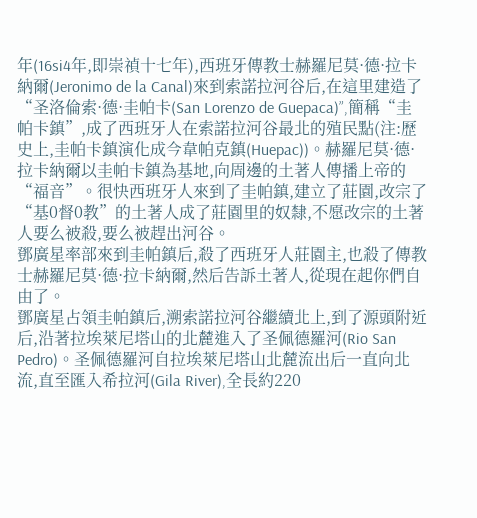年(16si4年,即崇禎十七年),西班牙傳教士赫羅尼莫·德·拉卡納爾(Jeronimo de la Canal)來到索諾拉河谷后,在這里建造了“圣洛倫索·德·圭帕卡(San Lorenzo de Guepaca)”,簡稱“圭帕卡鎮”,成了西班牙人在索諾拉河谷最北的殖民點(注:歷史上,圭帕卡鎮演化成今韋帕克鎮(Huepac))。赫羅尼莫·德·拉卡納爾以圭帕卡鎮為基地,向周邊的土著人傳播上帝的“福音”。很快西班牙人來到了圭帕鎮,建立了莊園,改宗了“基0督0教”的土著人成了莊園里的奴隸,不愿改宗的土著人要么被殺,要么被趕出河谷。
鄧廣星率部來到圭帕鎮后,殺了西班牙人莊園主,也殺了傳教士赫羅尼莫·德·拉卡納爾,然后告訴土著人,從現在起你們自由了。
鄧廣星占領圭帕鎮后,溯索諾拉河谷繼續北上,到了源頭附近后,沿著拉埃萊尼塔山的北麓進入了圣佩德羅河(Rio San Pedro)。圣佩德羅河自拉埃萊尼塔山北麓流出后一直向北流,直至匯入希拉河(Gila River),全長約220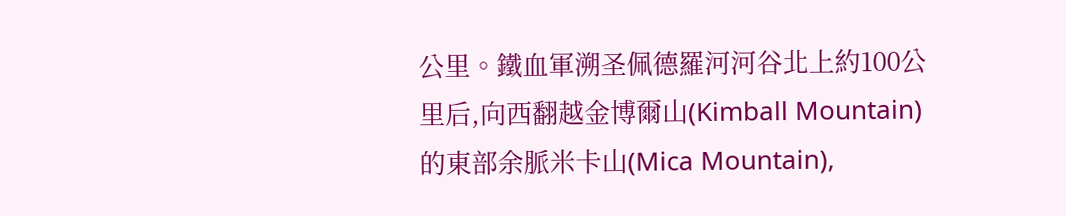公里。鐵血軍溯圣佩德羅河河谷北上約100公里后,向西翻越金博爾山(Kimball Mountain)的東部余脈米卡山(Mica Mountain),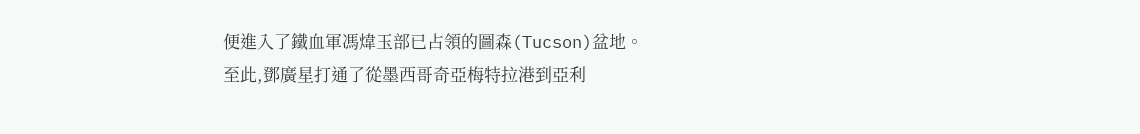便進入了鐵血軍馮煒玉部已占領的圖森(Tucson)盆地。
至此,鄧廣星打通了從墨西哥奇亞梅特拉港到亞利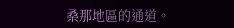桑那地區的通道。